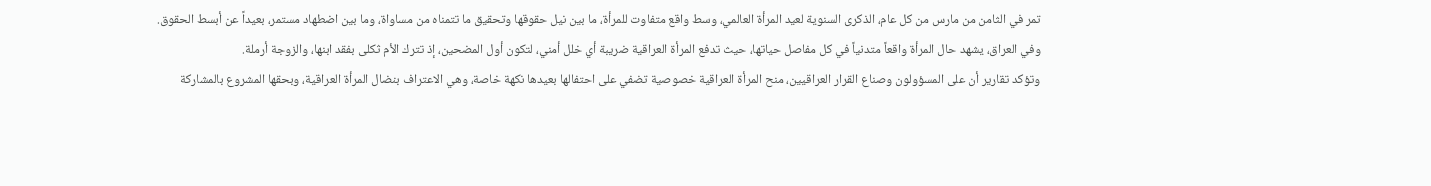تمر في الثامن من مارس من كل عام، الذكرى السنوية لعيد المرأة العالمي، وسط واقع متفاوت للمرأة، ما بين نيل حقوقها وتحقيق ما تتمناه من مساواة، وما بين اضطهاد مستمر، بعيداً عن أبسط الحقوق.
وفي العراق، يشهد حال المرأة واقعاً متدنياً في كل مفاصل حياتها، حيث تدفع المرأة العراقية ضريبة أي خلل أمني، لتكون أول المضحين، إذ تترك الأم ثكلى بفقد ابنها، والزوجة أرملة.
وتؤكد تقارير أن على المسؤولون وصناع القرار العراقيين، منح المرأة العراقية خصوصية تضفي على احتفالها بعيدها نكهة خاصة، وهي الاعتراف بنضال المرأة العراقية، وبحقها المشروع بالمشاركة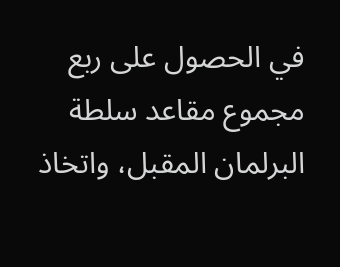في الحصول على ربع مجموع مقاعد سلطة البرلمان المقبل، واتخاذ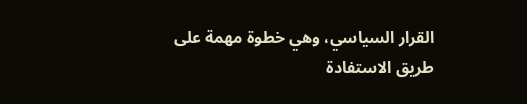القرار السياسي، وهي خطوة مهمة على طريق الاستفادة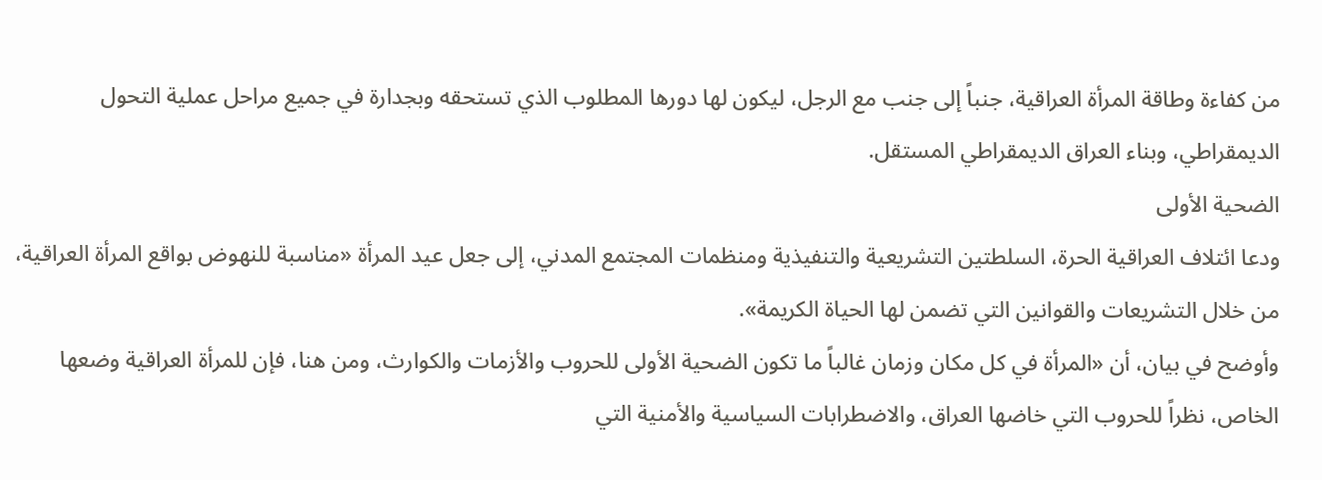من كفاءة وطاقة المرأة العراقية، جنباً إلى جنب مع الرجل، ليكون لها دورها المطلوب الذي تستحقه وبجدارة في جميع مراحل عملية التحول الديمقراطي، وبناء العراق الديمقراطي المستقل.
الضحية الأولى
ودعا ائتلاف العراقية الحرة، السلطتين التشريعية والتنفيذية ومنظمات المجتمع المدني، إلى جعل عيد المرأة «مناسبة للنهوض بواقع المرأة العراقية، من خلال التشريعات والقوانين التي تضمن لها الحياة الكريمة».
وأوضح في بيان، أن «المرأة في كل مكان وزمان غالباً ما تكون الضحية الأولى للحروب والأزمات والكوارث، ومن هنا، فإن للمرأة العراقية وضعها الخاص، نظراً للحروب التي خاضها العراق، والاضطرابات السياسية والأمنية التي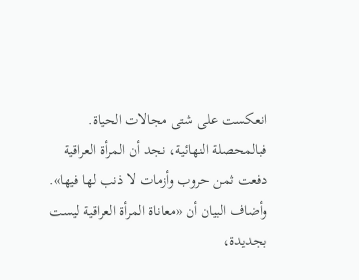انعكست على شتى مجالات الحياة. فبالمحصلة النهائية، نجد أن المرأة العراقية دفعت ثمن حروب وأزمات لا ذنب لها فيها».
وأضاف البيان أن «معاناة المرأة العراقية ليست بجديدة،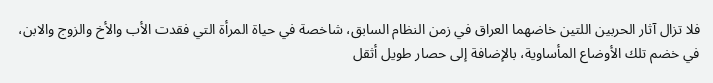فلا تزال آثار الحربين اللتين خاضهما العراق في زمن النظام السابق، شاخصة في حياة المرأة التي فقدت الأب والأخ والزوج والابن، في خضم تلك الأوضاع المأساوية، بالإضافة إلى حصار طويل أثقل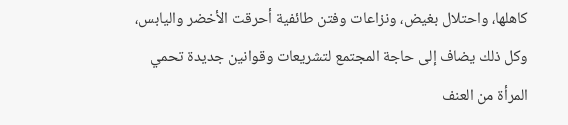كاهلها، واحتلال بغيض، ونزاعات وفتن طائفية أحرقت الأخضر واليابس، وكل ذلك يضاف إلى حاجة المجتمع لتشريعات وقوانين جديدة تحمي المرأة من العنف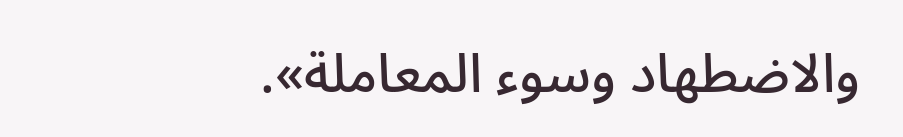والاضطهاد وسوء المعاملة».